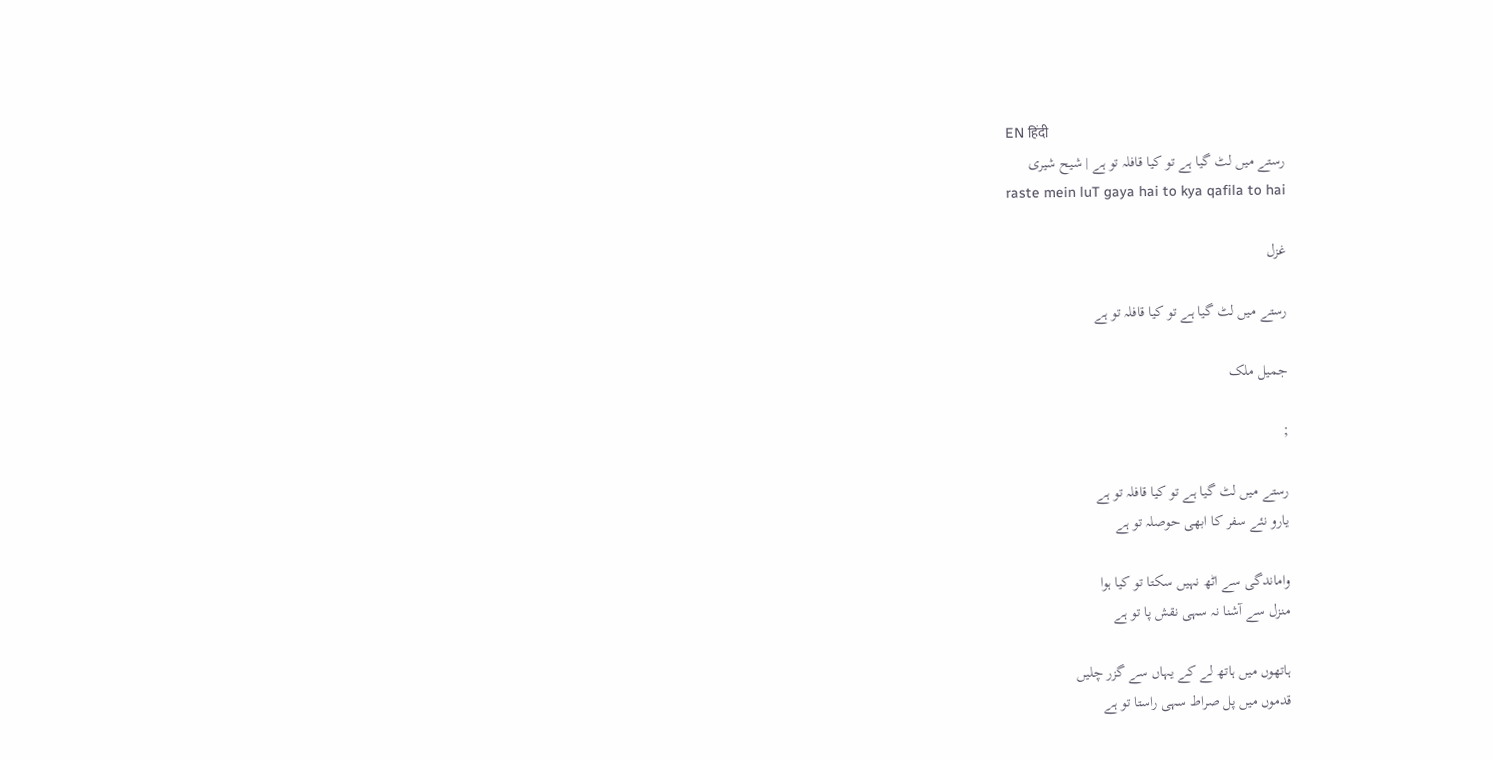EN हिंदी
رستے میں لٹ گیا ہے تو کیا قافلہ تو ہے | شیح شیری
raste mein luT gaya hai to kya qafila to hai

غزل

رستے میں لٹ گیا ہے تو کیا قافلہ تو ہے

جمیل ملک

;

رستے میں لٹ گیا ہے تو کیا قافلہ تو ہے
یارو نئے سفر کا ابھی حوصلہ تو ہے

واماندگی سے اٹھ نہیں سکتا تو کیا ہوا
منزل سے آشنا نہ سہی نقش پا تو ہے

ہاتھوں میں ہاتھ لے کے یہاں سے گزر چلیں
قدموں میں پل صراط سہی راستا تو ہے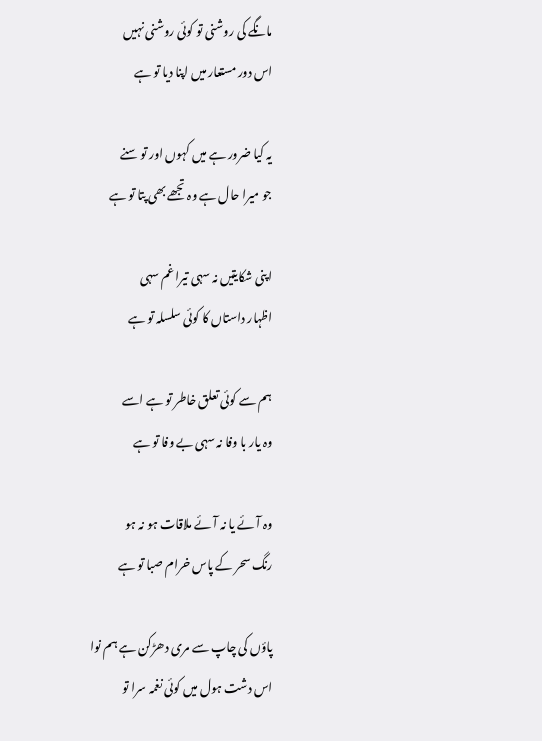مانگے کی روشنی تو کوئی روشنی نہیں
اس دور مستعار میں اپنا دیا تو ہے

یہ کیا ضرور ہے میں کہوں اور تو سنے
جو میرا حال ہے وہ تجھے بھی پتا تو ہے

اپنی شکایتیں نہ سہی تیرا غم سہی
اظہار داستاں کا کوئی سلسلہ تو ہے

ہم سے کوئی تعلق خاطر تو ہے اسے
وہ یار با وفا نہ سہی بے وفا تو ہے

وہ آئے یا نہ آئے ملاقات ہو نہ ہو
رنگ سحر کے پاس خرام صبا تو ہے

پاؤں کی چاپ سے مری دھڑکن ہے ہم نوا
اس دشت ہول میں کوئی نغمہ سرا تو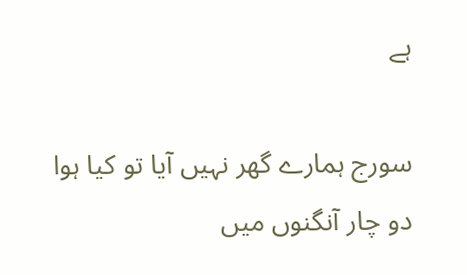ہے

سورج ہمارے گھر نہیں آیا تو کیا ہوا
دو چار آنگنوں میں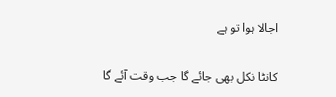اجالا ہوا تو ہے

کانٹا نکل بھی جائے گا جب وقت آئے گا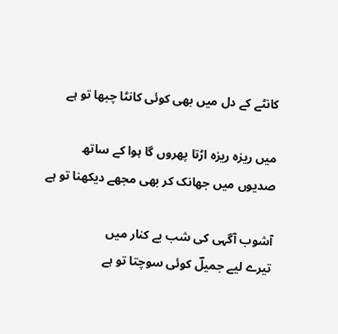کانٹے کے دل میں بھی کوئی کانٹا چبھا تو ہے

میں ریزہ ریزہ اڑتا پھروں گا ہوا کے ساتھ
صدیوں میں جھانک کر بھی مجھے دیکھنا تو ہے

آشوب آگہی کی شب بے کنار میں
تیرے لیے جمیلؔ کوئی سوچتا تو ہے